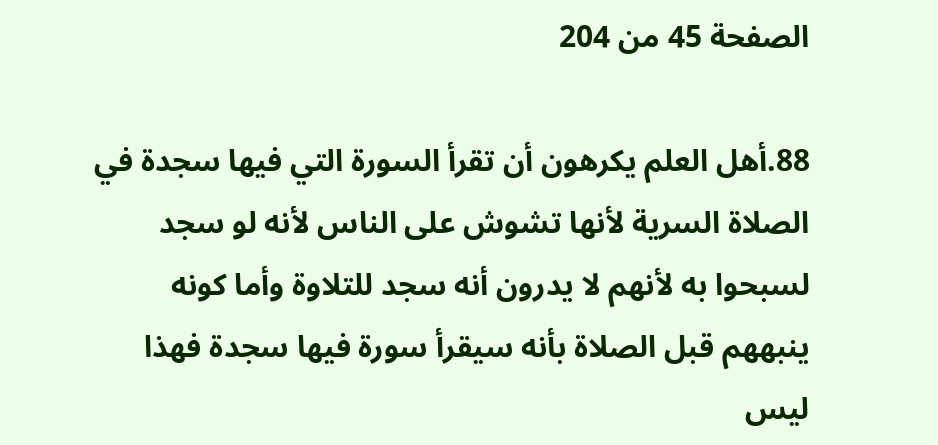الصفحة 45 من 204

88.أهل العلم يكرهون أن تقرأ السورة التي فيها سجدة في الصلاة السرية لأنها تشوش على الناس لأنه لو سجد لسبحوا به لأنهم لا يدرون أنه سجد للتلاوة وأما كونه ينبههم قبل الصلاة بأنه سيقرأ سورة فيها سجدة فهذا ليس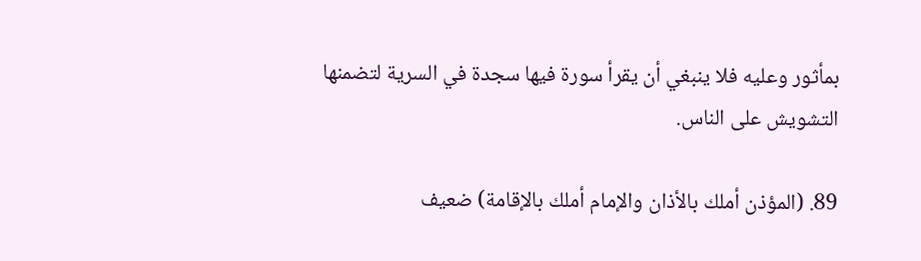بمأثور وعليه فلا ينبغي أن يقرأ سورة فيها سجدة في السرية لتضمنها التشويش على الناس.

89. (المؤذن أملك بالأذان والإمام أملك بالإقامة) ضعيف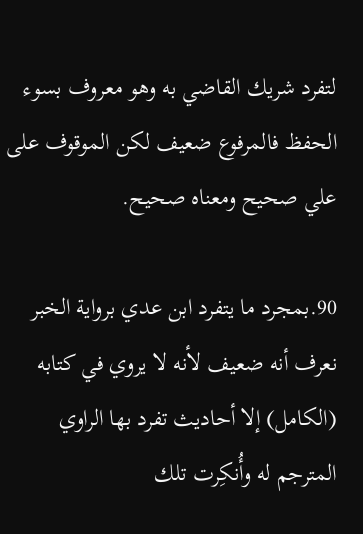لتفرد شريك القاضي به وهو معروف بسوء الحفظ فالمرفوع ضعيف لكن الموقوف على علي صحيح ومعناه صحيح.

90.بمجرد ما يتفرد ابن عدي برواية الخبر نعرف أنه ضعيف لأنه لا يروي في كتابه (الكامل) إلا أحاديث تفرد بها الراوي المترجم له وأُنكِرت تلك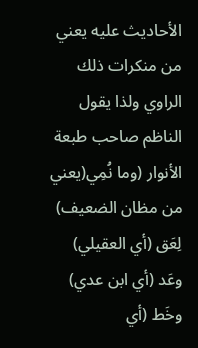الأحاديث عليه يعني من منكرات ذلك الراوي ولذا يقول الناظم صاحب طبعة الأنوار (وما نُمِي(يعني من مظان الضعيف) لِعَق (أي العقيلي) وعَد (أي ابن عدي) وخَط (أي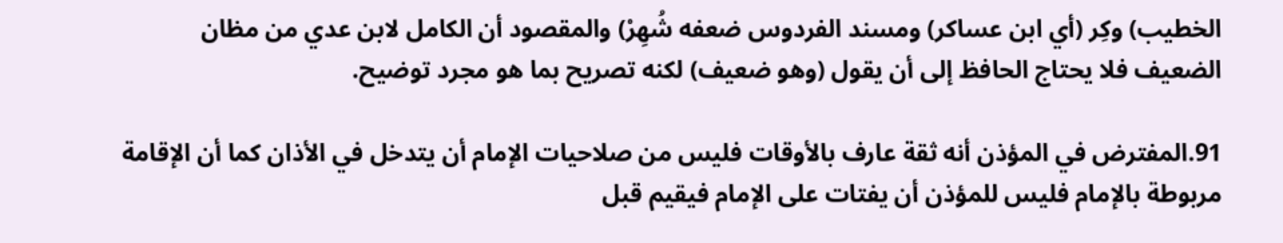الخطيب) وكِر (أي ابن عساكر) ومسند الفردوس ضعفه شُهِرْ) والمقصود أن الكامل لابن عدي من مظان الضعيف فلا يحتاج الحافظ إلى أن يقول (وهو ضعيف) لكنه تصريح بما هو مجرد توضيح.

91.المفترض في المؤذن أنه ثقة عارف بالأوقات فليس من صلاحيات الإمام أن يتدخل في الأذان كما أن الإقامة مربوطة بالإمام فليس للمؤذن أن يفتات على الإمام فيقيم قبل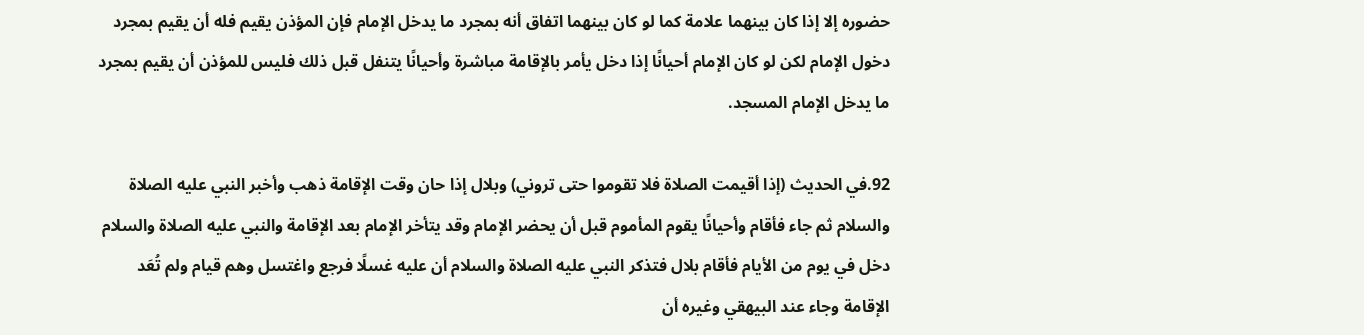حضوره إلا إذا كان بينهما علامة كما لو كان بينهما اتفاق أنه بمجرد ما يدخل الإمام فإن المؤذن يقيم فله أن يقيم بمجرد دخول الإمام لكن لو كان الإمام أحيانًا إذا دخل يأمر بالإقامة مباشرة وأحيانًا يتنفل قبل ذلك فليس للمؤذن أن يقيم بمجرد ما يدخل الإمام المسجد.

92.في الحديث (إذا أقيمت الصلاة فلا تقوموا حتى تروني) وبلال إذا حان وقت الإقامة ذهب وأخبر النبي عليه الصلاة والسلام ثم جاء فأقام وأحيانًا يقوم المأموم قبل أن يحضر الإمام وقد يتأخر الإمام بعد الإقامة والنبي عليه الصلاة والسلام دخل في يوم من الأيام فأقام بلال فتذكر النبي عليه الصلاة والسلام أن عليه غسلًا فرجع واغتسل وهم قيام ولم تُعَد الإقامة وجاء عند البيهقي وغيره أن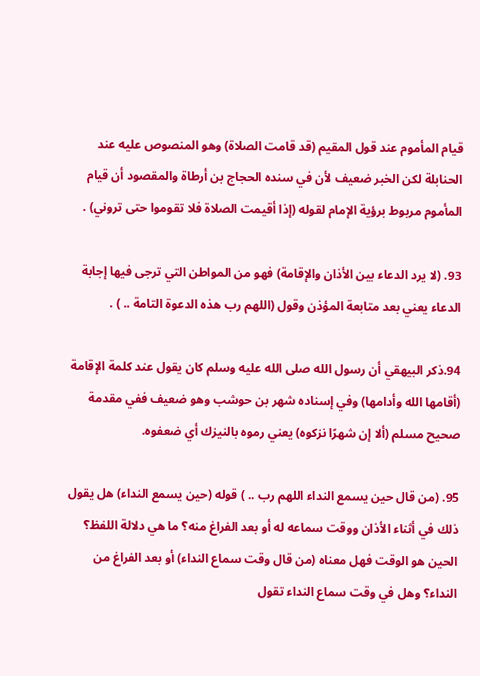قيام المأموم عند قول المقيم (قد قامت الصلاة) وهو المنصوص عليه عند الحنابلة لكن الخبر ضعيف لأن في سنده الحجاج بن أرطاة والمقصود أن قيام المأموم مربوط برؤية الإمام لقوله (إذا أقيمت الصلاة فلا تقوموا حتى تروني) .

93. (لا يرد الدعاء بين الأذان والإقامة) فهو من المواطن التي ترجى فيها إجابة الدعاء يعني بعد متابعة المؤذن وقول (اللهم رب هذه الدعوة التامة .. ) .

94.ذكر البيهقي أن رسول الله صلى الله عليه وسلم كان يقول عند كلمة الإقامة (أقامها الله وأدامها) وفي إسناده شهر بن حوشب وهو ضعيف ففي مقدمة صحيح مسلم (ألا إن شهرًا نزكوه) يعني رموه بالنيزك أي ضعفوه.

95. (من قال حين يسمع النداء اللهم رب .. ) قوله (حين يسمع النداء) هل يقول ذلك في أثناء الأذان ووقت سماعه له أو بعد الفراغ منه؟ ما هي دلالة اللفظ؟ الحين هو الوقت فهل معناه (من قال وقت سماع النداء) أو بعد الفراغ من النداء؟ وهل في وقت سماع النداء تقول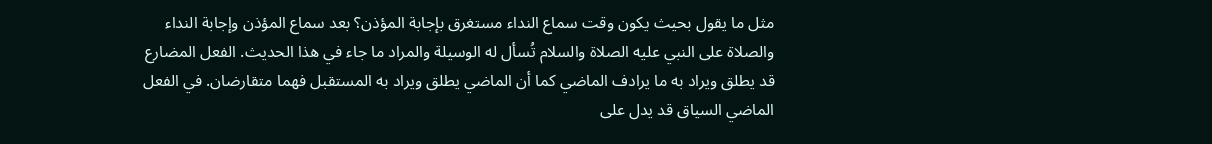مثل ما يقول بحيث يكون وقت سماع النداء مستغرق بإجابة المؤذن؟ بعد سماع المؤذن وإجابة النداء والصلاة على النبي عليه الصلاة والسلام تُسأل له الوسيلة والمراد ما جاء في هذا الحديث. الفعل المضارع قد يطلق ويراد به ما يرادف الماضي كما أن الماضي يطلق ويراد به المستقبل فهما متقارضان. في الفعل الماضي السياق قد يدل على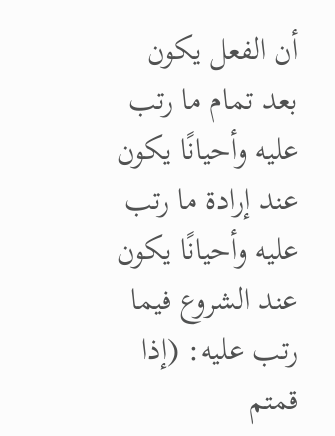أن الفعل يكون بعد تمام ما رتب عليه وأحيانًا يكون عند إرادة ما رتب عليه وأحيانًا يكون عند الشروع فيما رتب عليه: (إذا قمتم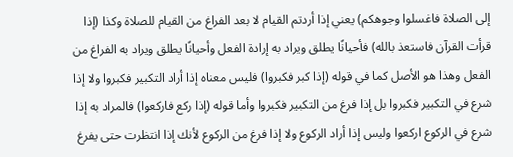إلى الصلاة فاغسلوا وجوهكم) يعني إذا أردتم القيام لا بعد الفراغ من القيام للصلاة وكذا (إذا قرأت القرآن فاستعذ بالله) فأحيانًا يطلق ويراد به إرادة الفعل وأحيانًا يطلق ويراد به الفراغ من الفعل وهذا هو الأصل كما في قوله (إذا كبر فكبروا) فليس معناه إذا أراد التكبير فكبروا ولا إذا شرع في التكبير فكبروا بل إذا فرغ من التكبير فكبروا وأما قوله (إذا ركع فاركعوا) فالمراد به إذا شرع في الركوع اركعوا وليس إذا أراد الركوع ولا إذا فرغ من الركوع لأنك إذا انتظرت حتى يفرغ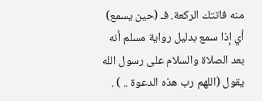منه فاتتك الركعة. فـ (حين يسمع) أي إذا سمع بدليل رواية مسلم أنه بعد الصلاة والسلام على رسول الله يقول (اللهم رب هذه الدعوة .. ) .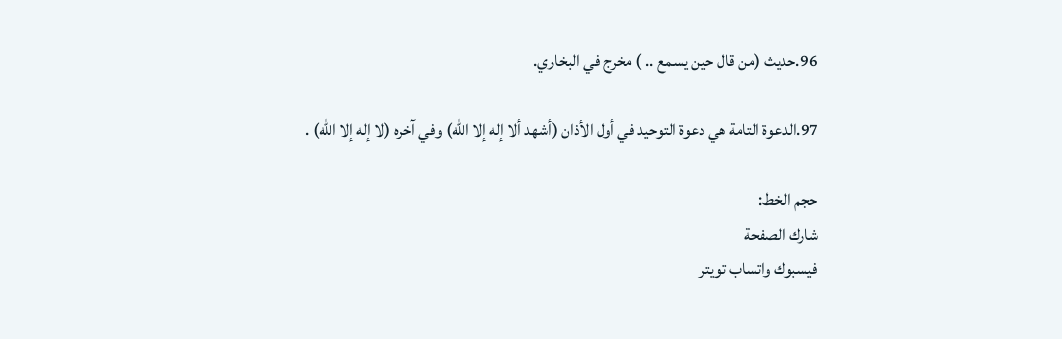96.حديث (من قال حين يسمع .. ) مخرج في البخاري.

97.الدعوة التامة هي دعوة التوحيد في أول الأذان (أشهد ألا إله إلا الله) وفي آخره (لا إله إلا الله) .

حجم الخط:
شارك الصفحة
فيسبوك واتساب تويتر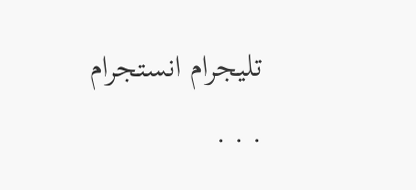تليجرام انستجرام
. . .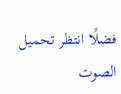فضلًا انتظر تحميل الصوت